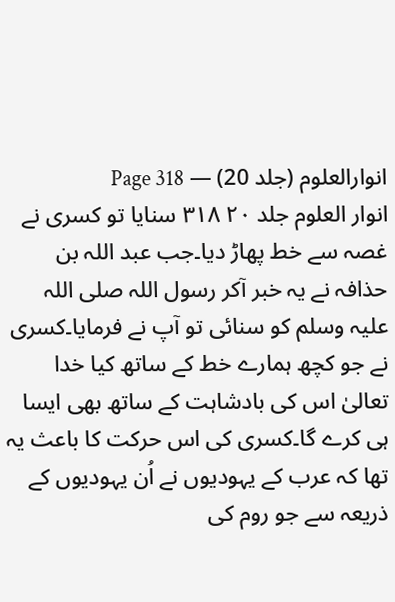انوارالعلوم (جلد 20) — Page 318
انوار العلوم جلد ۲۰ ۳۱۸ سنایا تو کسری نے غصہ سے خط پھاڑ دیا۔جب عبد اللہ بن حذافہ نے یہ خبر آکر رسول اللہ صلی اللہ علیہ وسلم کو سنائی تو آپ نے فرمایا۔کسری نے جو کچھ ہمارے خط کے ساتھ کیا خدا تعالیٰ اس کی بادشاہت کے ساتھ بھی ایسا ہی کرے گا۔کسری کی اس حرکت کا باعث یہ تھا کہ عرب کے یہودیوں نے اُن یہودیوں کے ذریعہ سے جو روم کی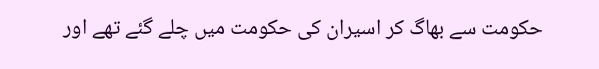حکومت سے بھاگ کر اسیران کی حکومت میں چلے گئے تھے اور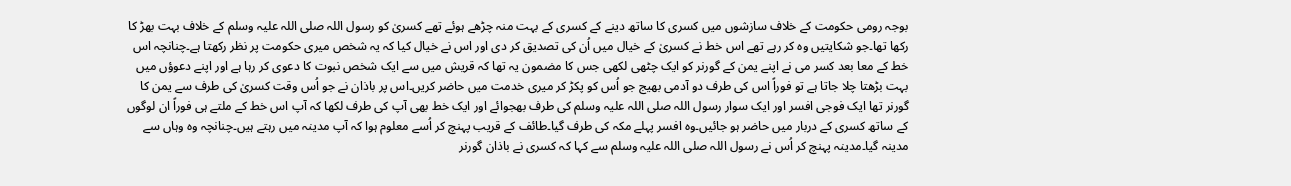بوجہ رومی حکومت کے خلاف سازشوں میں کسری کا ساتھ دینے کے کسری کے بہت منہ چڑھے ہوئے تھے کسریٰ کو رسول اللہ صلی اللہ علیہ وسلم کے خلاف بہت بھڑ کا رکھا تھا۔جو شکایتیں وہ کر رہے تھے اس خط نے کسریٰ کے خیال میں اُن کی تصدیق کر دی اور اس نے خیال کیا کہ یہ شخص میری حکومت پر نظر رکھتا ہے۔چنانچہ اس خط کے معا بعد کسر می نے اپنے یمن کے گورنر کو ایک چٹھی لکھی جس کا مضمون یہ تھا کہ قریش میں سے ایک شخص نبوت کا دعوی کر رہا ہے اور اپنے دعوؤں میں بہت بڑھتا چلا جاتا ہے تو فوراً اس کی طرف دو آدمی بھیج جو اُس کو پکڑ کر میری خدمت میں حاضر کریں۔اس پر باذان نے جو اُس وقت کسریٰ کی طرف سے یمن کا گورنر تھا ایک فوجی افسر اور ایک سوار رسول اللہ صلی اللہ علیہ وسلم کی طرف بھجوائے اور ایک خط بھی آپ کی طرف لکھا کہ آپ اس خط کے ملتے ہی فوراً ان لوگوں کے ساتھ کسری کے دربار میں حاضر ہو جائیں۔وہ افسر پہلے مکہ کی طرف گیا۔طائف کے قریب پہنچ کر اُسے معلوم ہوا کہ آپ مدینہ میں رہتے ہیں۔چنانچہ وہ وہاں سے مدینہ گیا۔مدینہ پہنچ کر اُس نے رسول اللہ صلی اللہ علیہ وسلم سے کہا کہ کسری نے باذان گورنر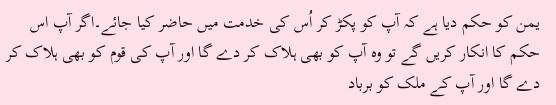یمن کو حکم دیا ہے کہ آپ کو پکڑ کر اُس کی خدمت میں حاضر کیا جائے۔اگر آپ اس حکم کا انکار کریں گے تو وہ آپ کو بھی ہلاک کر دے گا اور آپ کی قوم کو بھی ہلاک کر دے گا اور آپ کے ملک کو برباد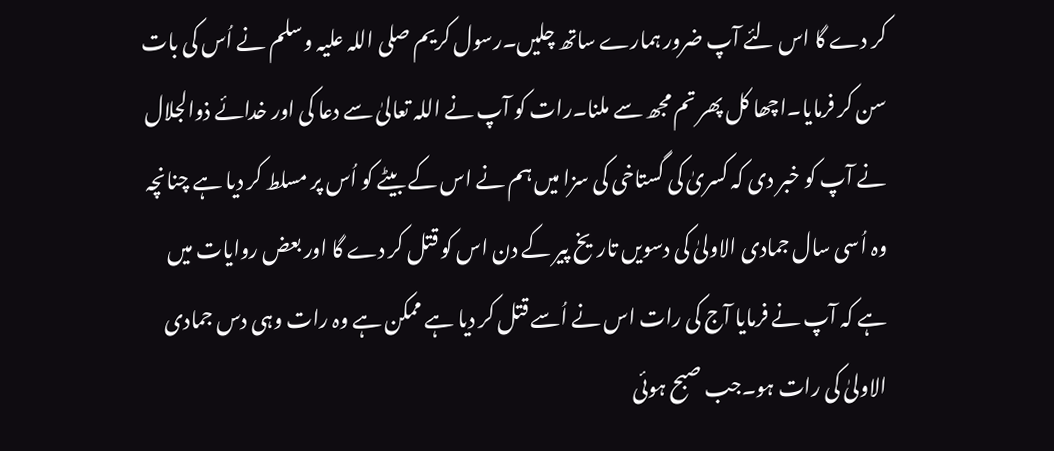کر دے گا اس لئے آپ ضرور ہمارے ساتھ چلیں۔رسول کریم صلی اللہ علیہ وسلم نے اُس کی بات سن کر فرمایا۔اچھا کل پھر تم مجھ سے ملنا۔رات کو آپ نے اللہ تعالیٰ سے دعا کی اور خدائے ذوالجلال نے آپ کو خبر دی کہ کسریٰ کی گستاخی کی سزا میں ہم نے اس کے بیٹے کو اُس پر مسلط کر دیا ہے چنانچہ وہ اُسی سال جمادی الاولیٰ کی دسویں تاریخ پیر کے دن اس کو قتل کر دے گا اور بعض روایات میں ہے کہ آپ نے فرمایا آج کی رات اس نے اُسے قتل کر دیا ہے ممکن ہے وہ رات وہی دس جمادی الاولیٰ کی رات ہو۔جب صبح ہوئی